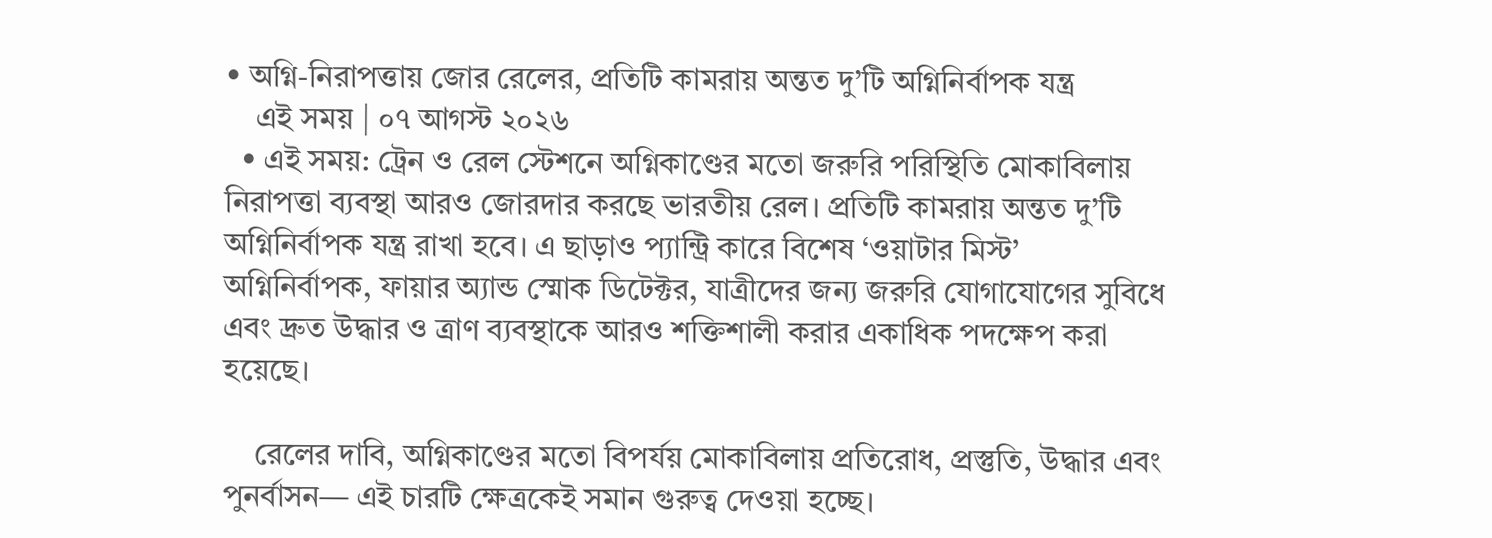• অগ্নি-নিরাপত্তায় জোর রেলের, প্রতিটি কামরায় অন্তত দু’টি অগ্নিনির্বাপক যন্ত্র
    এই সময় | ০৭ আগস্ট ২০২৬
  • এই সময়: ট্রেন ও রেল স্টেশনে অগ্নিকাণ্ডের মতো জরুরি পরিস্থিতি মোকাবিলায় নিরাপত্তা ব্যবস্থা আরও জোরদার করছে ভারতীয় রেল। প্রতিটি কামরায় অন্তত দু’টি অগ্নিনির্বাপক যন্ত্র রাখা হবে। এ ছাড়াও প্যান্ট্রি কারে বিশেষ ‘ওয়াটার মিস্ট’ অগ্নিনির্বাপক, ফায়ার অ্যান্ড স্মোক ডিটেক্টর, যাত্রীদের জন্য জরুরি যোগাযোগের সুবিধে এবং দ্রুত উদ্ধার ও ত্রাণ ব্যবস্থাকে আরও শক্তিশালী করার একাধিক পদক্ষেপ করা হয়েছে।

    রেলের দাবি, অগ্নিকাণ্ডের মতো বিপর্যয় মোকাবিলায় প্রতিরোধ, প্রস্তুতি, উদ্ধার এবং পুনর্বাসন— এই চারটি ক্ষেত্রকেই সমান গুরুত্ব দেওয়া হচ্ছে।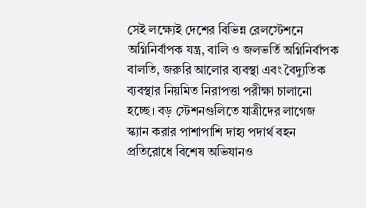সেই লক্ষ্যেই দেশের বিভিন্ন রেলস্টেশনে অগ্নিনির্বাপক যন্ত্র, বালি ও জলভর্তি অগ্নিনির্বাপক বালতি, জরুরি আলোর ব্যবস্থা এবং বৈদ্যুতিক ব্যবস্থার নিয়মিত নিরাপত্তা পরীক্ষা চালানো হচ্ছে। বড় স্টেশনগুলিতে যাত্রীদের লাগেজ স্ক্যান করার পাশাপাশি দাহ্য পদার্থ বহন প্রতিরোধে বিশেষ অভিযানও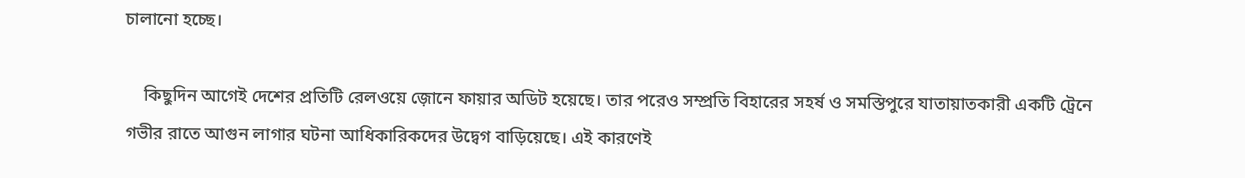চালানো হচ্ছে।

    কিছুদিন আগেই দেশের প্রতিটি রেলওয়ে জ়োনে ফায়ার অডিট হয়েছে। তার পরেও সম্প্রতি বিহারের সহর্ষ ও সমস্তিপুরে যাতায়াতকারী একটি ট্রেনে গভীর রাতে আগুন লাগার ঘটনা আধিকারিকদের উদ্বেগ বাড়িয়েছে। এই কারণেই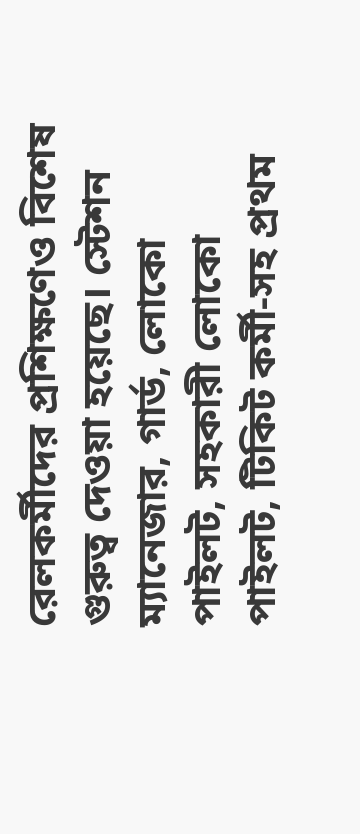রেলকর্মীদের প্রশিক্ষণেও বিশেষ গুরুত্ব দেওয়া হয়েছে। স্টেশন ম্যানেজার, গার্ড, লোকো পাইলট, সহকারী লোকো পাইলট, টিকিট কর্মী-সহ প্রথম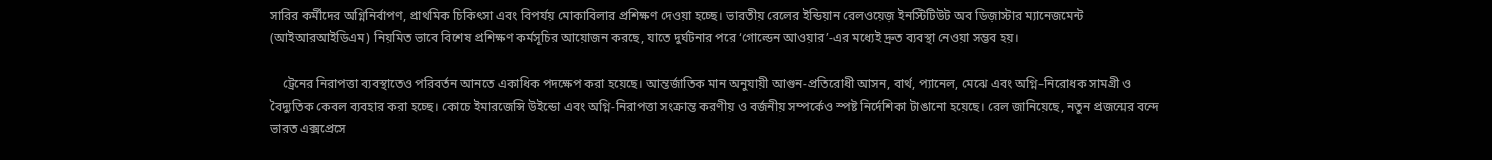সারির কর্মীদের অগ্নিনির্বাপণ, প্রাথমিক চিকিৎসা এবং বিপর্যয় মোকাবিলার প্রশিক্ষণ দেওয়া হচ্ছে। ভারতীয় রেলের ইন্ডিয়ান রেলওয়েজ় ইনস্টিটিউট অব ডিজ়াস্টার ম্যানেজমেন্ট (আইআরআইডিএম) নিয়মিত ভাবে বিশেষ প্রশিক্ষণ কর্মসূচির আয়োজন করছে, যাতে দুর্ঘটনার পরে ‘গোল্ডেন আওয়ার’-এর মধ্যেই দ্রুত ব্যবস্থা নেওয়া সম্ভব হয়।

    ট্রেনের নিরাপত্তা ব্যবস্থাতেও পরিবর্তন আনতে একাধিক পদক্ষেপ করা হয়েছে। আন্তর্জাতিক মান অনুযায়ী আগুন-প্রতিরোধী আসন, বার্থ, প্যানেল, মেঝে এবং অগ্নি–নিরোধক সামগ্রী ও বৈদ্যুতিক কেবল ব্যবহার করা হচ্ছে। কোচে ইমারজেন্সি উইন্ডো এবং অগ্নি-নিরাপত্তা সংক্রান্ত করণীয় ও বর্জনীয় সম্পর্কেও স্পষ্ট নির্দেশিকা টাঙানো হয়েছে। রেল জানিয়েছে, নতুন প্রজন্মের বন্দে ভারত এক্সপ্রেসে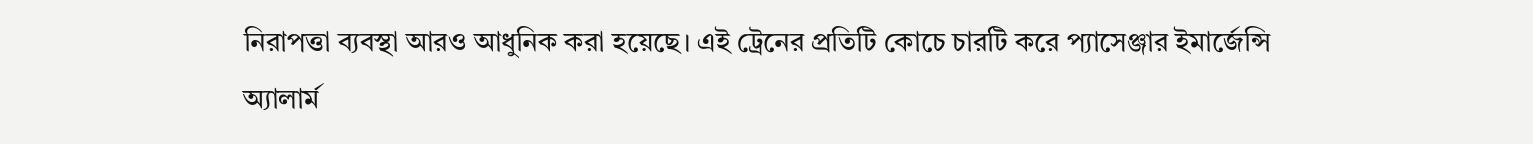নিরাপত্তা ব্যবস্থা আরও আধুনিক করা হয়েছে। এই ট্রেনের প্রতিটি কোচে চারটি করে প্যাসেঞ্জার ইমার্জেন্সি অ্যালার্ম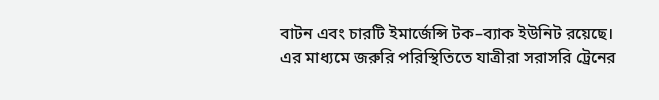বাটন এবং চারটি ইমার্জেন্সি টক–ব্যাক ইউনিট রয়েছে। এর মাধ্যমে জরুরি পরিস্থিতিতে যাত্রীরা সরাসরি ট্রেনের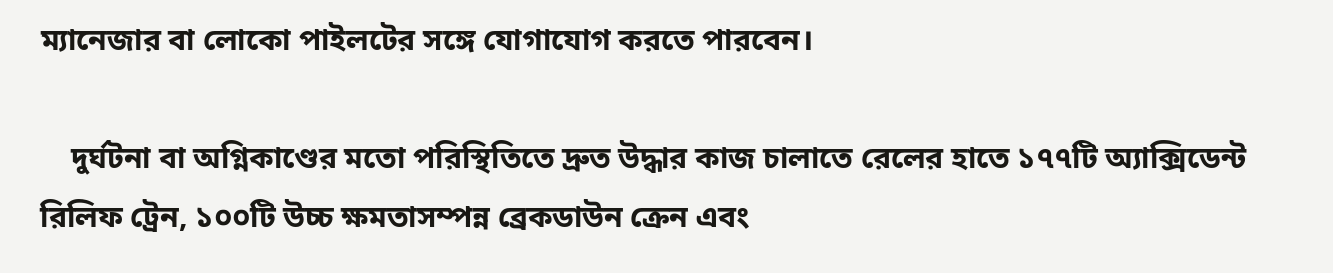ম্যানেজার বা লোকো পাইলটের সঙ্গে যোগাযোগ করতে পারবেন।

    দুর্ঘটনা বা অগ্নিকাণ্ডের মতো পরিস্থিতিতে দ্রুত উদ্ধার কাজ চালাতে রেলের হাতে ১৭৭টি অ্যাক্সিডেন্ট রিলিফ ট্রেন, ১০০টি উচ্চ ক্ষমতাসম্পন্ন ব্রেকডাউন ক্রেন এবং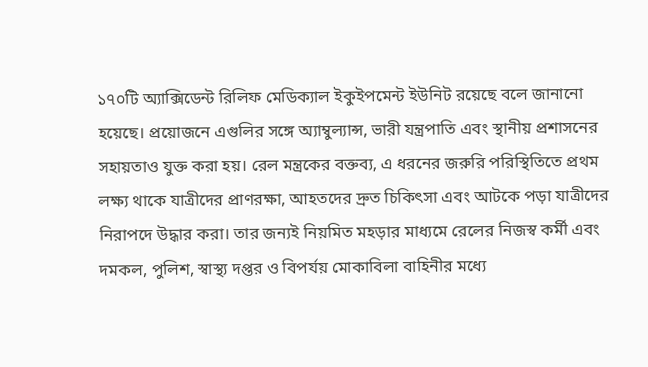১৭০টি অ্যাক্সিডেন্ট রিলিফ মেডিক্যাল ইকুইপমেন্ট ইউনিট রয়েছে বলে জানানো হয়েছে। প্রয়োজনে এগুলির সঙ্গে অ্যাম্বুল্যান্স, ভারী যন্ত্রপাতি এবং স্থানীয় প্রশাসনের সহায়তাও যুক্ত করা হয়। রেল মন্ত্রকের বক্তব্য, এ ধরনের জরুরি পরিস্থিতিতে প্রথম লক্ষ্য থাকে যাত্রীদের প্রাণরক্ষা, আহতদের দ্রুত চিকিৎসা এবং আটকে পড়া যাত্রীদের নিরাপদে উদ্ধার করা। তার জন্যই নিয়মিত মহড়ার মাধ্যমে রেলের নিজস্ব কর্মী এবং দমকল, পুলিশ, স্বাস্থ্য দপ্তর ও বিপর্যয় মোকাবিলা বাহিনীর মধ্যে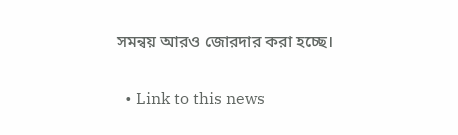সমন্বয় আরও জোরদার করা হচ্ছে।

  • Link to this news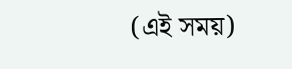(এই সময়)